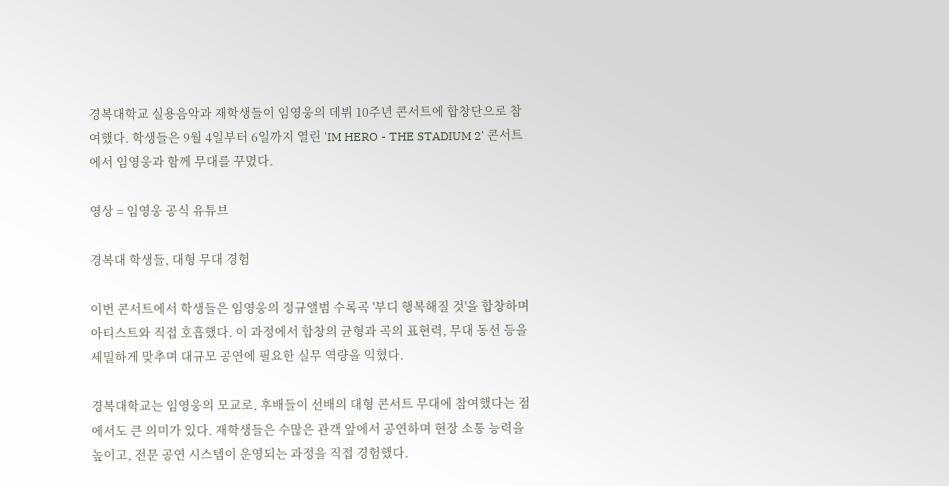경복대학교 실용음악과 재학생들이 임영웅의 데뷔 10주년 콘서트에 합창단으로 참여했다. 학생들은 9월 4일부터 6일까지 열린 'IM HERO - THE STADIUM 2' 콘서트에서 임영웅과 함께 무대를 꾸몄다.

영상 = 임영웅 공식 유튜브

경복대 학생들, 대형 무대 경험

이번 콘서트에서 학생들은 임영웅의 정규앨범 수록곡 '부디 행복해질 것'을 합창하며 아티스트와 직접 호흡했다. 이 과정에서 합창의 균형과 곡의 표현력, 무대 동선 등을 세밀하게 맞추며 대규모 공연에 필요한 실무 역량을 익혔다.

경복대학교는 임영웅의 모교로, 후배들이 선배의 대형 콘서트 무대에 참여했다는 점에서도 큰 의미가 있다. 재학생들은 수많은 관객 앞에서 공연하며 현장 소통 능력을 높이고, 전문 공연 시스템이 운영되는 과정을 직접 경험했다.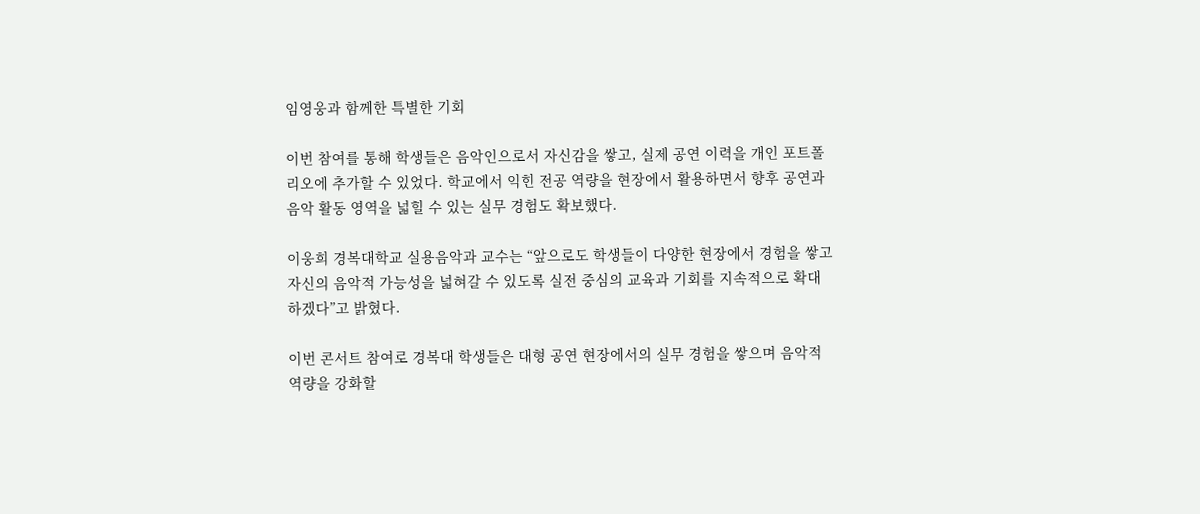임영웅과 함께한 특별한 기회

이번 참여를 통해 학생들은 음악인으로서 자신감을 쌓고, 실제 공연 이력을 개인 포트폴리오에 추가할 수 있었다. 학교에서 익힌 전공 역량을 현장에서 활용하면서 향후 공연과 음악 활동 영역을 넓힐 수 있는 실무 경험도 확보했다.

이웅희 경복대학교 실용음악과 교수는 “앞으로도 학생들이 다양한 현장에서 경험을 쌓고 자신의 음악적 가능성을 넓혀갈 수 있도록 실전 중심의 교육과 기회를 지속적으로 확대하겠다”고 밝혔다.

이번 콘서트 참여로 경복대 학생들은 대형 공연 현장에서의 실무 경험을 쌓으며 음악적 역량을 강화할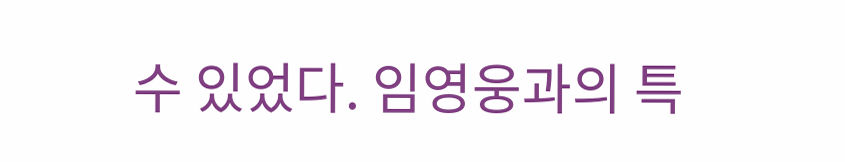수 있었다. 임영웅과의 특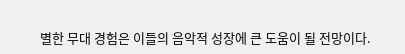별한 무대 경험은 이들의 음악적 성장에 큰 도움이 될 전망이다.